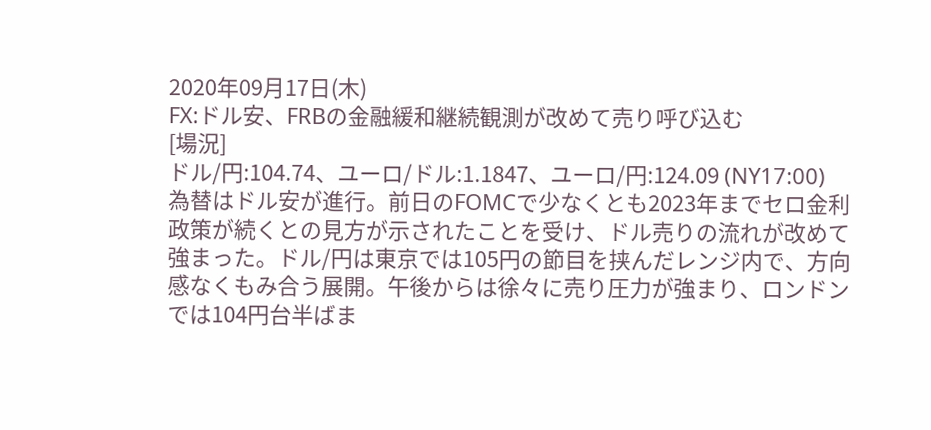2020年09月17日(木)
FX:ドル安、FRBの金融緩和継続観測が改めて売り呼び込む
[場況]
ドル/円:104.74、ユーロ/ドル:1.1847、ユーロ/円:124.09 (NY17:00)
為替はドル安が進行。前日のFOMCで少なくとも2023年までセロ金利政策が続くとの見方が示されたことを受け、ドル売りの流れが改めて強まった。ドル/円は東京では105円の節目を挟んだレンジ内で、方向感なくもみ合う展開。午後からは徐々に売り圧力が強まり、ロンドンでは104円台半ばま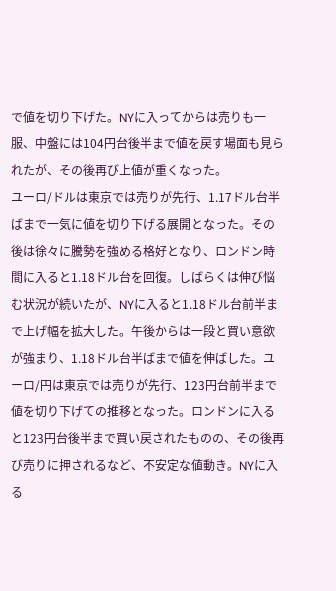で値を切り下げた。NYに入ってからは売りも一服、中盤には104円台後半まで値を戻す場面も見られたが、その後再び上値が重くなった。
ユーロ/ドルは東京では売りが先行、1.17ドル台半ばまで一気に値を切り下げる展開となった。その後は徐々に騰勢を強める格好となり、ロンドン時間に入ると1.18ドル台を回復。しばらくは伸び悩む状況が続いたが、NYに入ると1.18ドル台前半まで上げ幅を拡大した。午後からは一段と買い意欲が強まり、1.18ドル台半ばまで値を伸ばした。ユーロ/円は東京では売りが先行、123円台前半まで値を切り下げての推移となった。ロンドンに入ると123円台後半まで買い戻されたものの、その後再び売りに押されるなど、不安定な値動き。NYに入る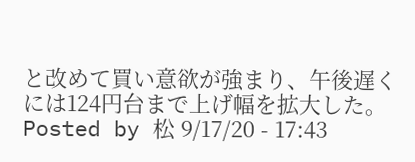と改めて買い意欲が強まり、午後遅くには124円台まで上げ幅を拡大した。
Posted by 松 9/17/20 - 17:43